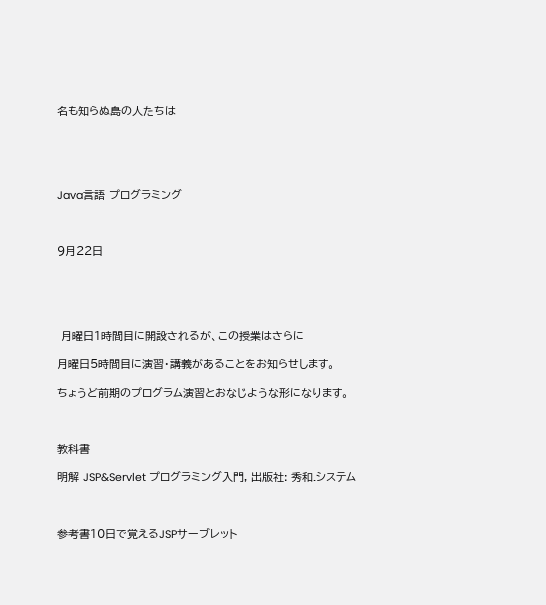名も知らぬ島の人たちは





Java言語 プログラミング



9月22日





 月曜日1時間目に開設されるが、この授業はさらに

月曜日5時間目に演習・講義があることをお知らせします。

ちょうど前期のプログラム演習とおなじような形になります。



教科書

明解 JSP&Servlet プログラミング入門, 出版社: 秀和.システム



参考書10日で覚えるJSPサーブレット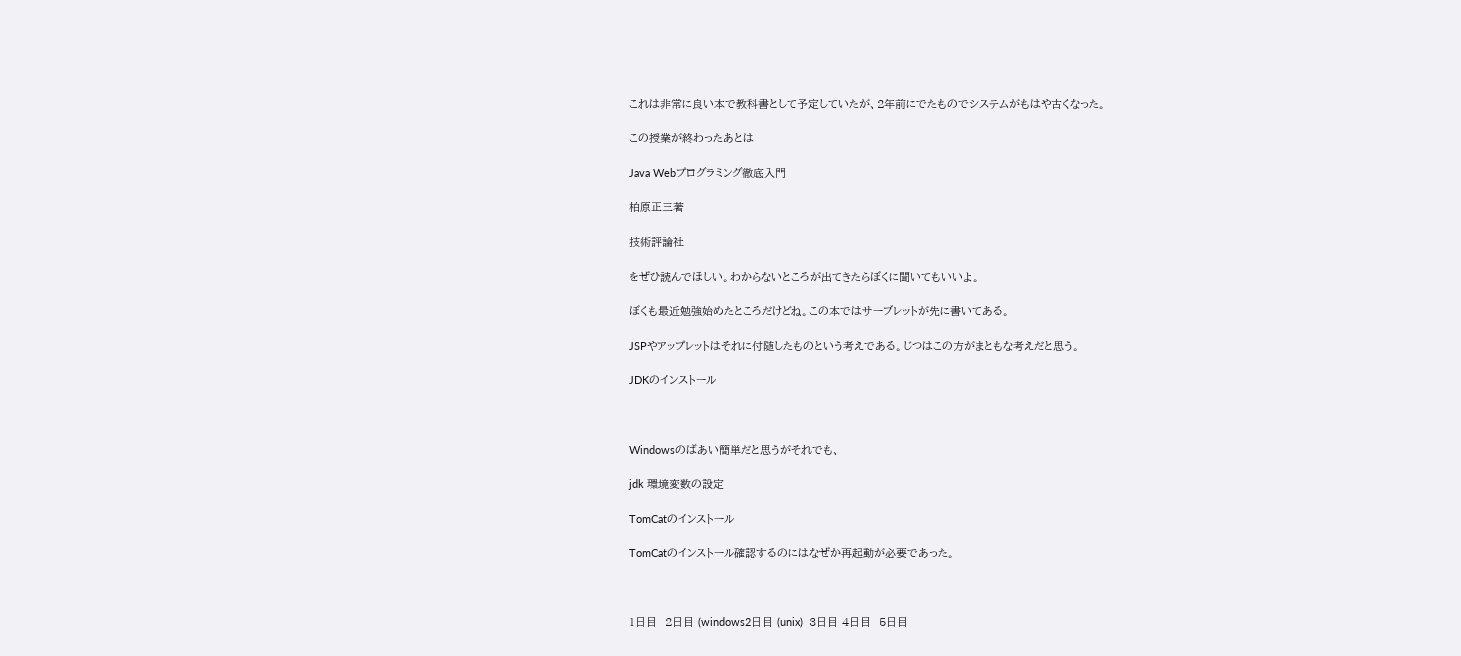これは非常に良い本で教科書として予定していたが、2年前にでたものでシステムがもはや古くなった。

この授業が終わったあとは

Java Webプログラミング徹底入門

柏原正三著

技術評論社

をぜひ読んでほしい。わからないところが出てきたらぼくに聞いてもいいよ。

ぼくも最近勉強始めたところだけどね。この本ではサーブレットが先に書いてある。

JSPやアップレットはそれに付随したものという考えである。じつはこの方がまともな考えだと思う。

JDKのインストール



Windowsのばあい簡単だと思うがそれでも、

jdk 環境変数の設定

TomCatのインストール

TomCatのインストール確認するのにはなぜか再起動が必要であった。



1日目  2日目 (windows2日目 (unix)  3日目 4日目  5日目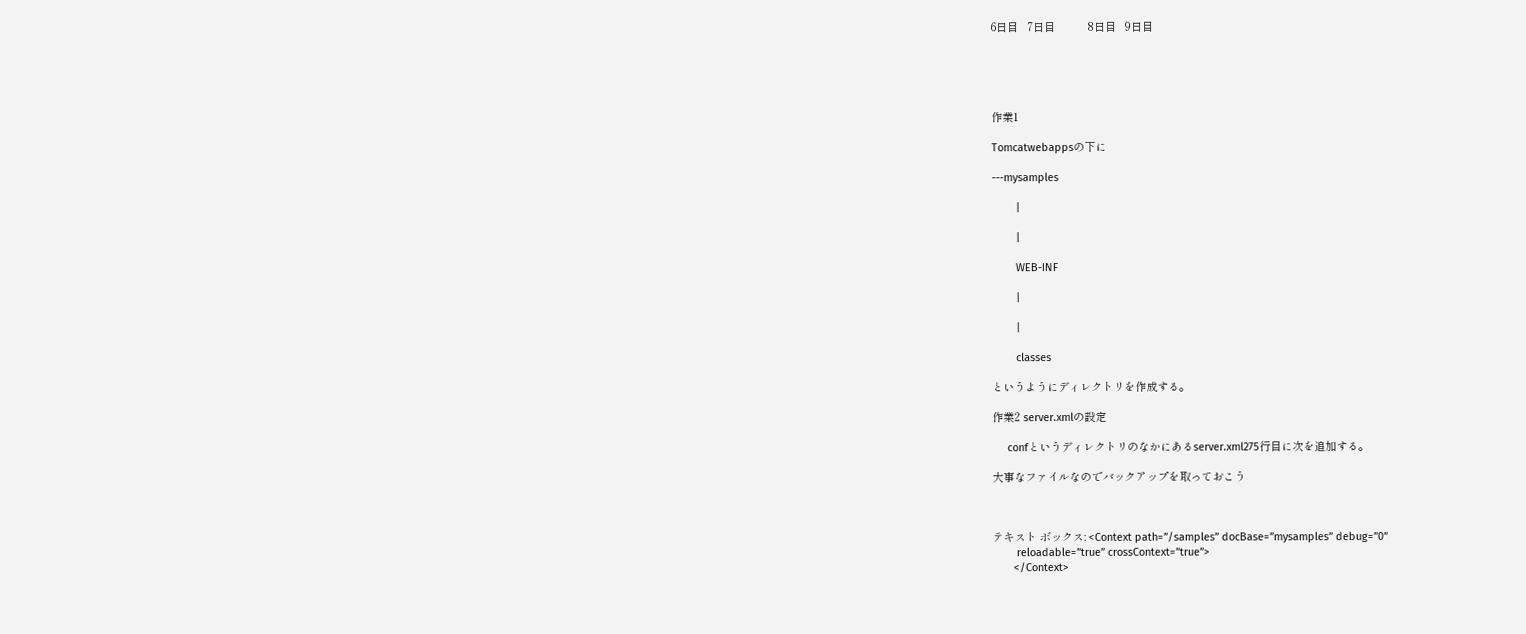6日目   7日目           8日目   9日目





作業1

Tomcatwebappsの下に

---mysamples

        |

        |

        WEB-INF

        |

        |

        classes

というようにディレクトリを作成する。

作業2 server.xmlの設定

     confというディレクトリのなかにあるserver.xml275行目に次を追加する。

大事なファイルなのでバックアップを取っておこう



テキスト ボックス: <Context path=”/samples” docBase=”mysamples” debug=”0”
        reloadable=”true” crossContext=”true”>
       </Context>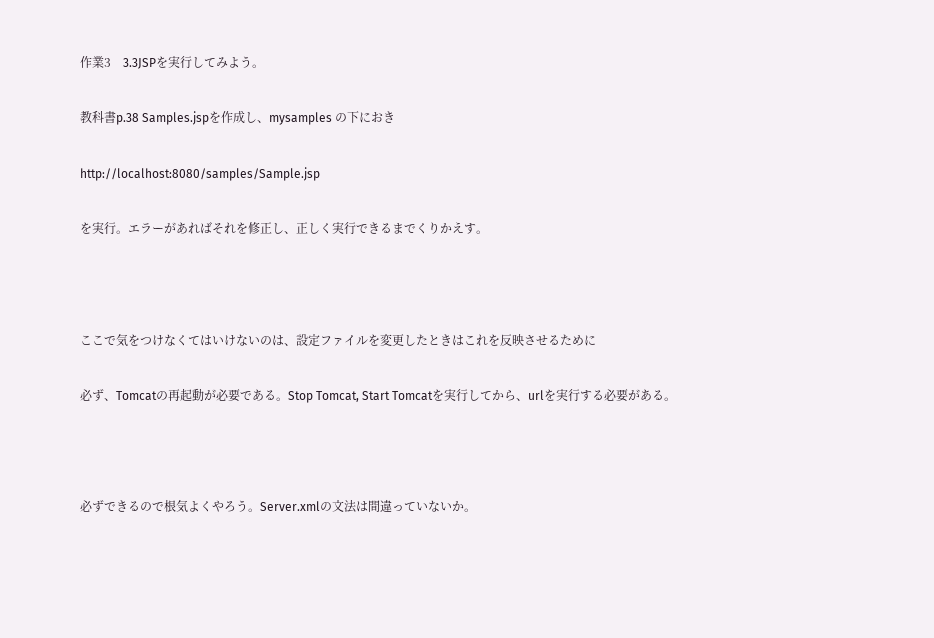作業3    3.3JSPを実行してみよう。

教科書p.38 Samples.jspを作成し、mysamples の下におき

http://localhost:8080/samples/Sample.jsp

を実行。エラーがあればそれを修正し、正しく実行できるまでくりかえす。



ここで気をつけなくてはいけないのは、設定ファイルを変更したときはこれを反映させるために

必ず、Tomcatの再起動が必要である。Stop Tomcat, Start Tomcatを実行してから、urlを実行する必要がある。



必ずできるので根気よくやろう。Server.xmlの文法は間違っていないか。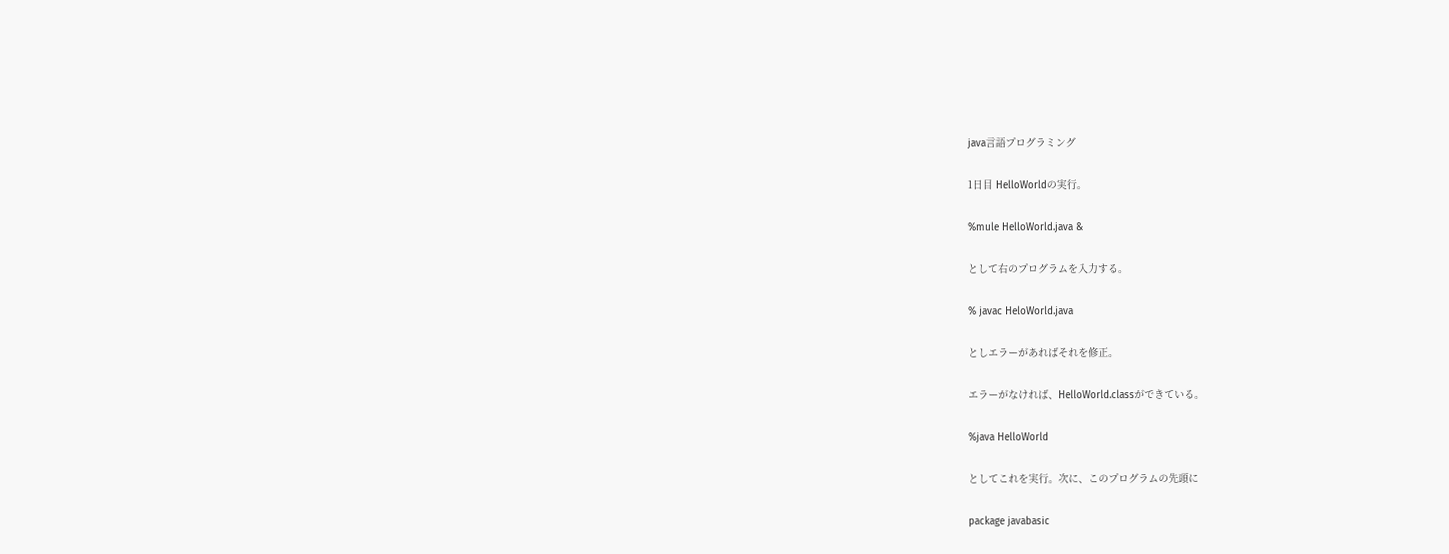java言語プログラミング

1日目 HelloWorldの実行。

%mule HelloWorld.java &

として右のプログラムを入力する。

% javac HeloWorld.java

としエラーがあればそれを修正。

エラーがなければ、HelloWorld.classができている。

%java HelloWorld

としてこれを実行。次に、このプログラムの先頭に

package javabasic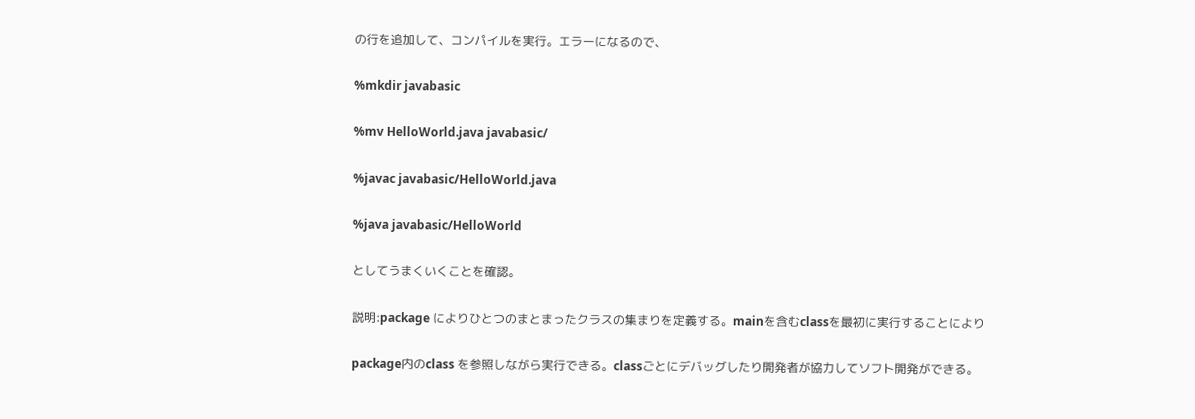の行を追加して、コンパイルを実行。エラーになるので、

%mkdir javabasic

%mv HelloWorld.java javabasic/

%javac javabasic/HelloWorld.java

%java javabasic/HelloWorld

としてうまくいくことを確認。

説明:package によりひとつのまとまったクラスの集まりを定義する。mainを含むclassを最初に実行することにより

package内のclass を参照しながら実行できる。classごとにデバッグしたり開発者が協力してソフト開発ができる。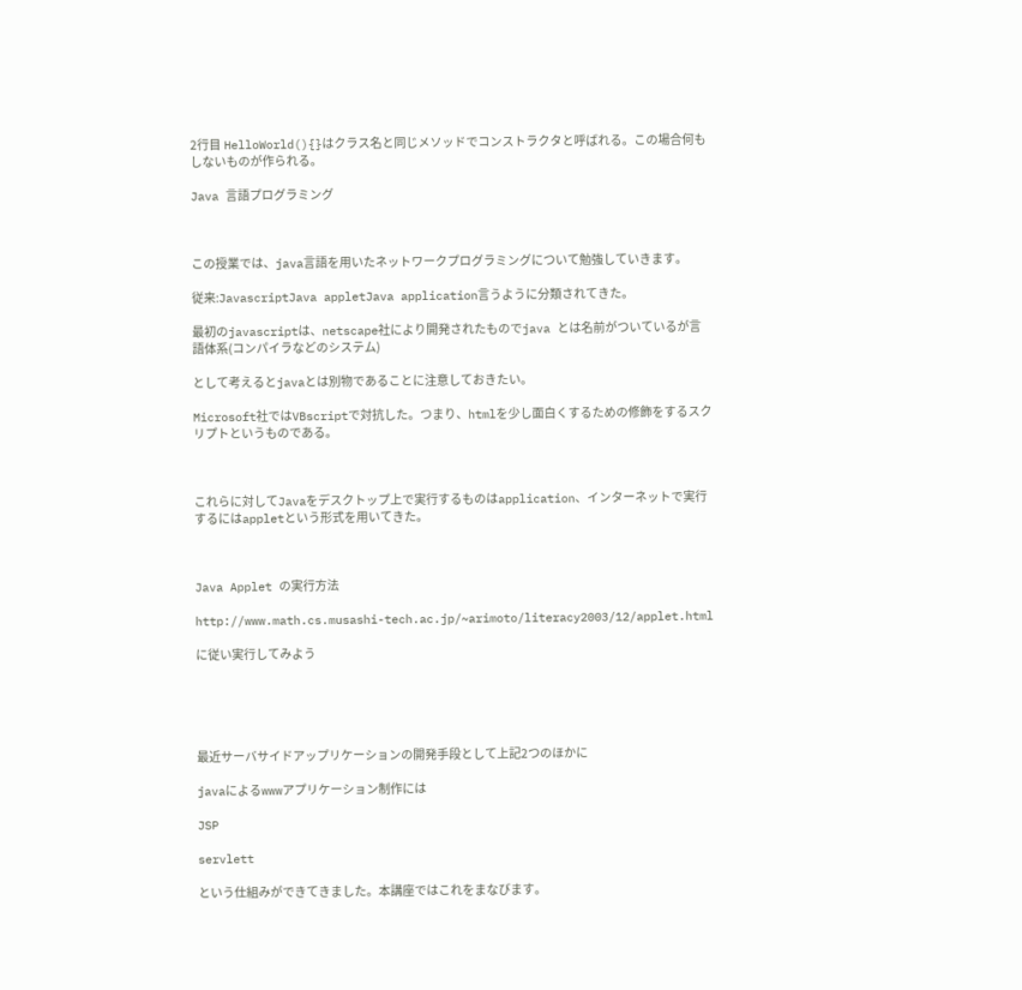2行目 HelloWorld(){}はクラス名と同じメソッドでコンストラクタと呼ばれる。この場合何もしないものが作られる。

Java 言語プログラミング



この授業では、java言語を用いたネットワークプログラミングについて勉強していきます。

従来:JavascriptJava appletJava application言うように分類されてきた。

最初のjavascriptは、netscape社により開発されたものでjava とは名前がついているが言語体系(コンパイラなどのシステム)

として考えるとjavaとは別物であることに注意しておきたい。

Microsoft社ではVBscriptで対抗した。つまり、htmlを少し面白くするための修飾をするスクリプトというものである。



これらに対してJavaをデスクトップ上で実行するものはapplication、インターネットで実行するにはappletという形式を用いてきた。



Java Applet の実行方法

http://www.math.cs.musashi-tech.ac.jp/~arimoto/literacy2003/12/applet.html

に従い実行してみよう





最近サーバサイドアップリケーションの開発手段として上記2つのほかに

javaによるwwwアプリケーション制作には

JSP

servlett

という仕組みができてきました。本講座ではこれをまなびます。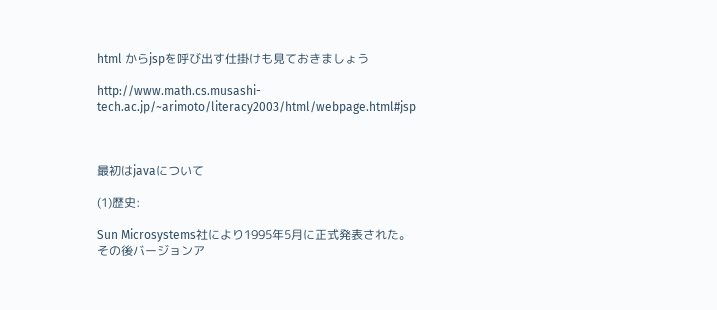html からjspを呼び出す仕掛けも見ておきましょう

http://www.math.cs.musashi-tech.ac.jp/~arimoto/literacy2003/html/webpage.html#jsp



最初はjavaについて

(1)歴史:

Sun Microsystems社により1995年5月に正式発表された。その後バージョンア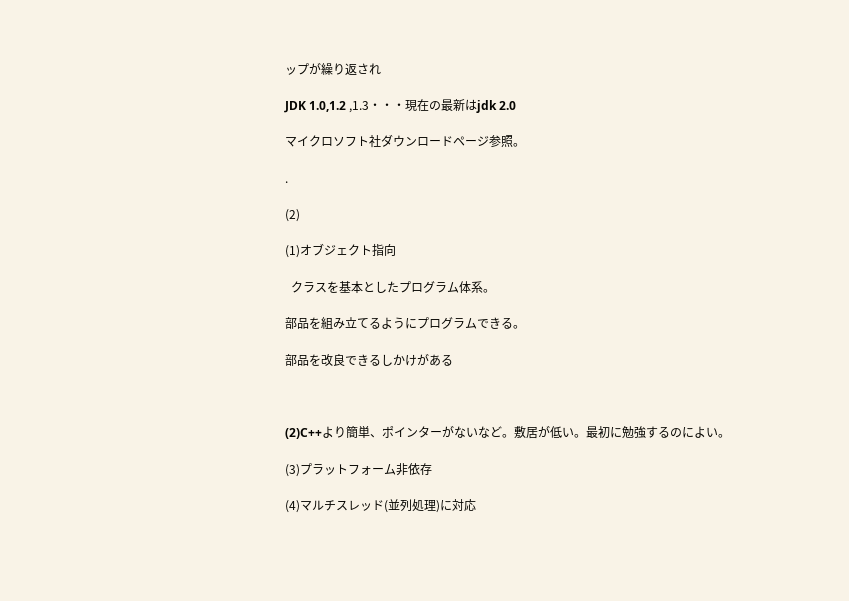ップが繰り返され

JDK 1.0,1.2 ,1.3・・・現在の最新はjdk 2.0

マイクロソフト社ダウンロードページ参照。

.

(2)

(1)オブジェクト指向

  クラスを基本としたプログラム体系。

部品を組み立てるようにプログラムできる。

部品を改良できるしかけがある



(2)C++より簡単、ポインターがないなど。敷居が低い。最初に勉強するのによい。

(3)プラットフォーム非依存

(4)マルチスレッド(並列処理)に対応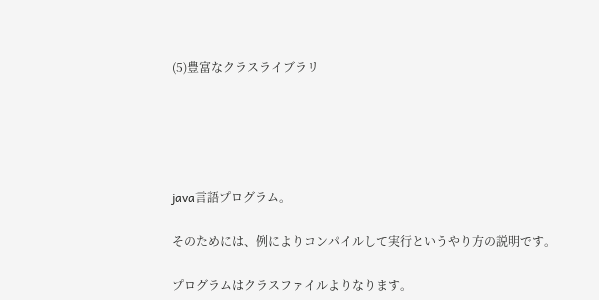(5)豊富なクラスライブラリ





java言語プログラム。

そのためには、例によりコンパイルして実行というやり方の説明です。

プログラムはクラスファイルよりなります。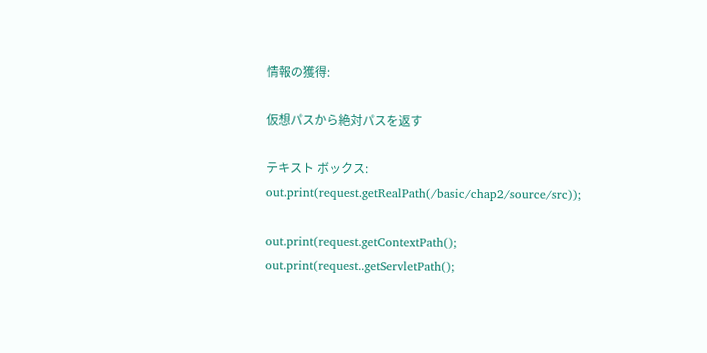情報の獲得:

仮想パスから絶対パスを返す

テキスト ボックス: out.print(request.getRealPath(/basic/chap2/source/src));

out.print(request.getContextPath();
out.print(request..getServletPath();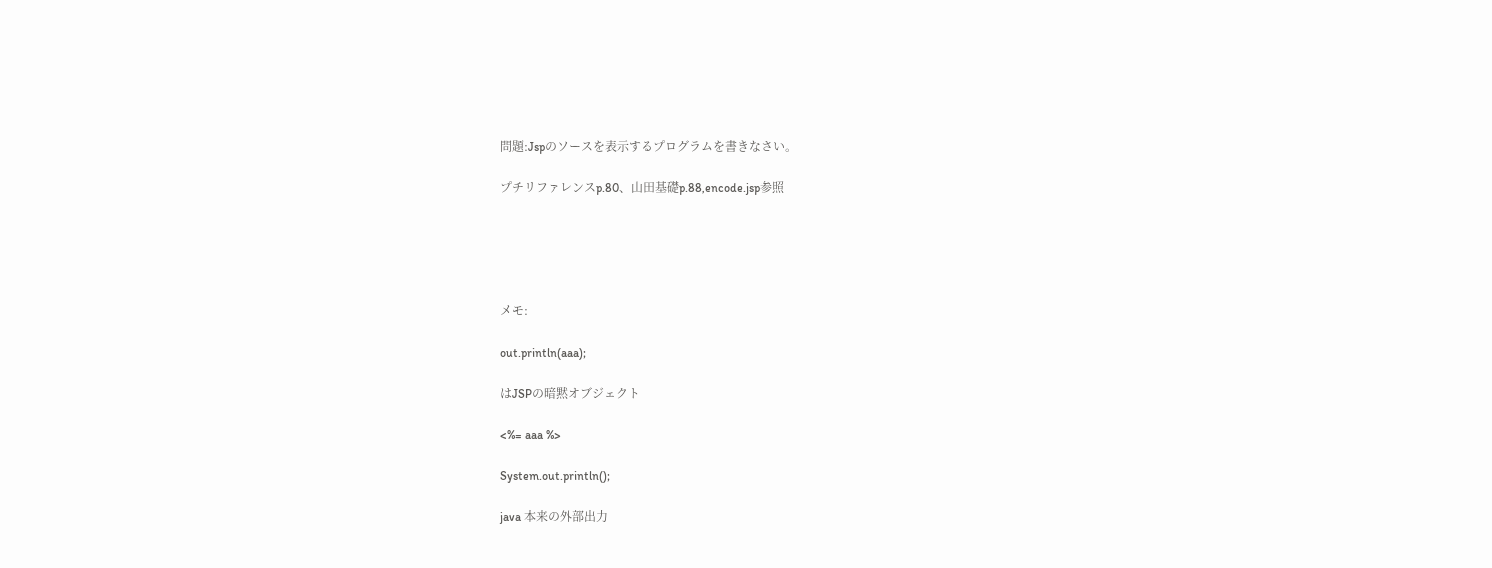問題:Jspのソースを表示するプログラムを書きなさい。

プチリファレンスp.80、山田基礎p.88,encode.jsp参照





メモ:

out.println(aaa);

はJSPの暗黙オブジェクト

<%= aaa %>

System.out.println();

java 本来の外部出力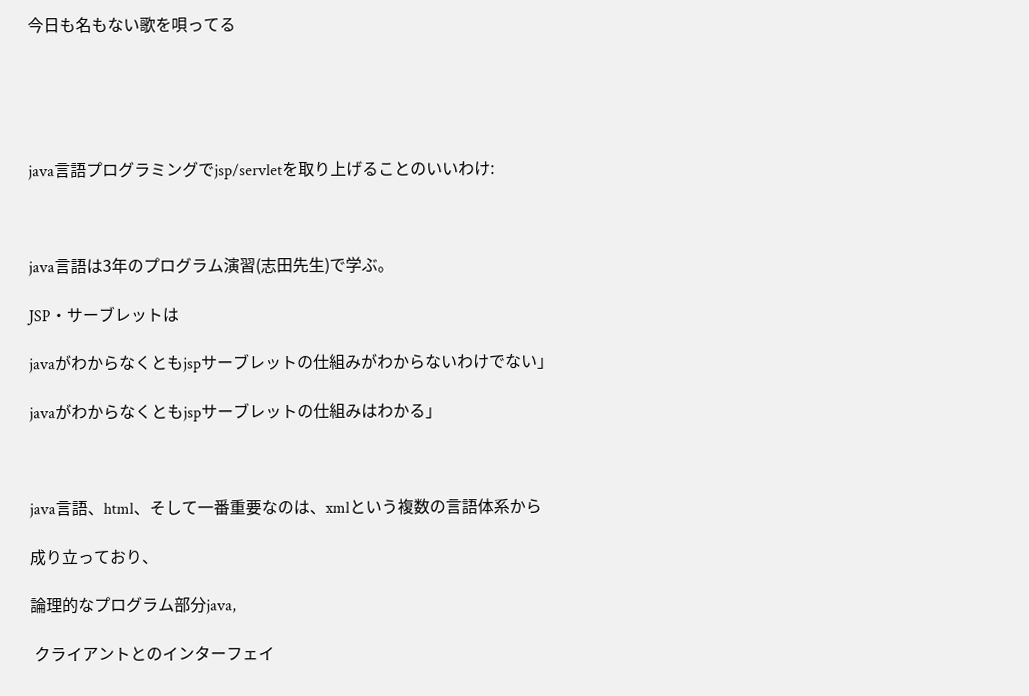今日も名もない歌を唄ってる





java言語プログラミングでjsp/servletを取り上げることのいいわけ:



java言語は3年のプログラム演習(志田先生)で学ぶ。

JSP・サーブレットは

javaがわからなくともjspサーブレットの仕組みがわからないわけでない」

javaがわからなくともjspサーブレットの仕組みはわかる」



java言語、html、そして一番重要なのは、xmlという複数の言語体系から

成り立っており、

論理的なプログラム部分java,

 クライアントとのインターフェイ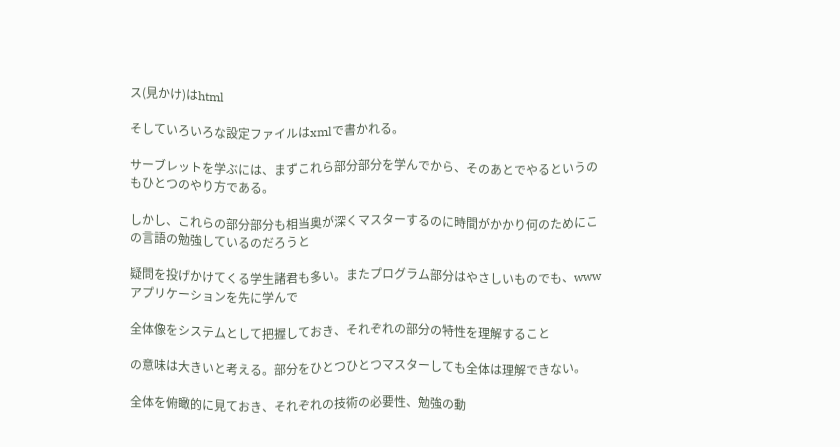ス(見かけ)はhtml

そしていろいろな設定ファイルはxmlで書かれる。

サーブレットを学ぶには、まずこれら部分部分を学んでから、そのあとでやるというのもひとつのやり方である。

しかし、これらの部分部分も相当奥が深くマスターするのに時間がかかり何のためにこの言語の勉強しているのだろうと

疑問を投げかけてくる学生諸君も多い。またプログラム部分はやさしいものでも、wwwアプリケーションを先に学んで

全体像をシステムとして把握しておき、それぞれの部分の特性を理解すること

の意味は大きいと考える。部分をひとつひとつマスターしても全体は理解できない。

全体を俯瞰的に見ておき、それぞれの技術の必要性、勉強の動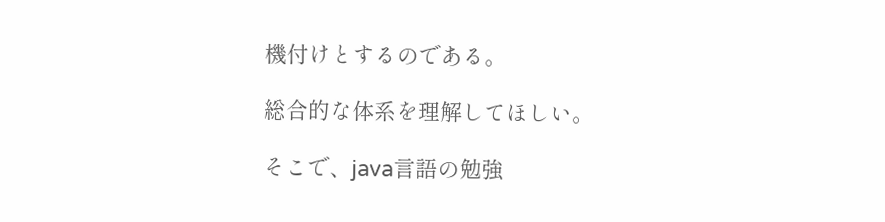機付けとするのである。

総合的な体系を理解してほしい。

そこで、java言語の勉強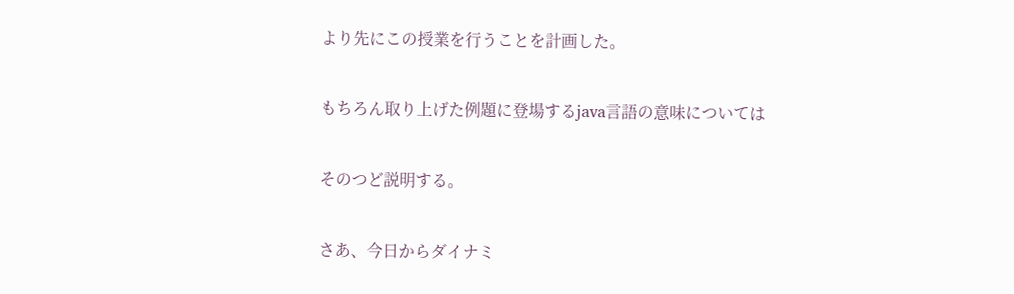より先にこの授業を行うことを計画した。

もちろん取り上げた例題に登場するjava言語の意味については

そのつど説明する。

さあ、今日からダイナミ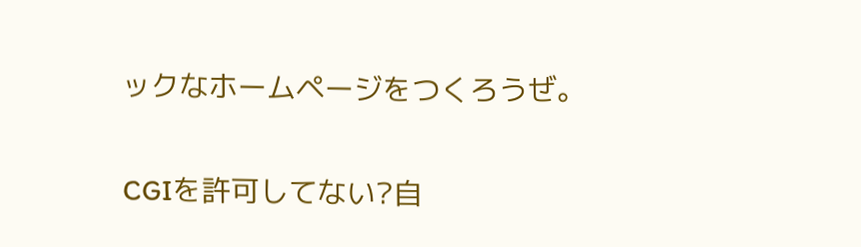ックなホームページをつくろうぜ。

CGIを許可してない?自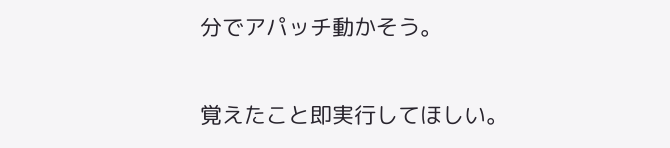分でアパッチ動かそう。

覚えたこと即実行してほしい。